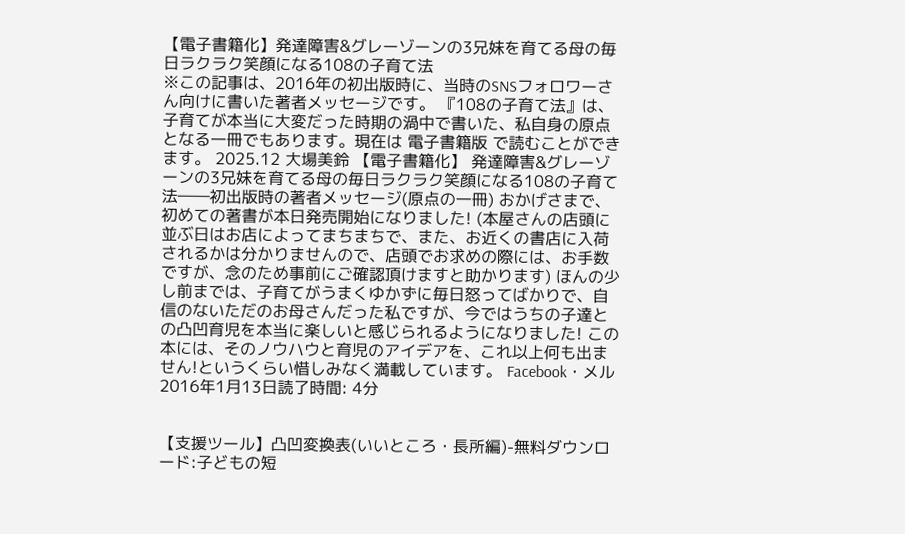【電子書籍化】発達障害&グレーゾーンの3兄妹を育てる母の毎日ラクラク笑顔になる108の子育て法
※この記事は、2016年の初出版時に、当時のSNSフォロワーさん向けに書いた著者メッセージです。 『108の子育て法』は、子育てが本当に大変だった時期の渦中で書いた、私自身の原点となる一冊でもあります。現在は 電子書籍版 で読むことができます。 2025.12 大場美鈴 【電子書籍化】 発達障害&グレーゾーンの3兄妹を育てる母の毎日ラクラク笑顔になる108の子育て法――初出版時の著者メッセージ(原点の一冊) おかげさまで、初めての著書が本日発売開始になりました! (本屋さんの店頭に並ぶ日はお店によってまちまちで、また、お近くの書店に入荷されるかは分かりませんので、店頭でお求めの際には、お手数ですが、念のため事前にご確認頂けますと助かります) ほんの少し前までは、子育てがうまくゆかずに毎日怒ってばかりで、自信のないただのお母さんだった私ですが、今ではうちの子達との凸凹育児を本当に楽しいと感じられるようになりました! この本には、そのノウハウと育児のアイデアを、これ以上何も出ません!というくらい惜しみなく満載しています。 Facebook・メル
2016年1月13日読了時間: 4分


【支援ツール】凸凹変換表(いいところ・長所編)-無料ダウンロード:子どもの短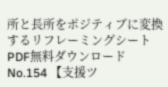所と長所をポジティブに変換するリフレーミングシート
PDF無料ダウンロード No.154 【支援ツ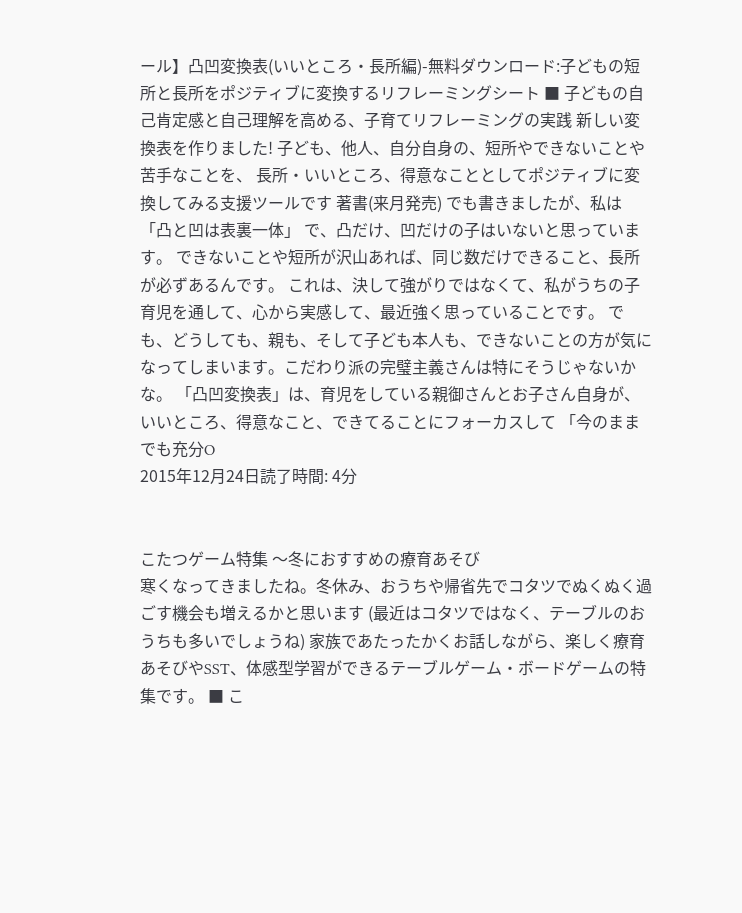ール】凸凹変換表(いいところ・長所編)-無料ダウンロード:子どもの短所と長所をポジティブに変換するリフレーミングシート ■ 子どもの自己肯定感と自己理解を高める、子育てリフレーミングの実践 新しい変換表を作りました! 子ども、他人、自分自身の、短所やできないことや苦手なことを、 長所・いいところ、得意なこととしてポジティブに変換してみる支援ツールです 著書(来月発売) でも書きましたが、私は 「凸と凹は表裏一体」 で、凸だけ、凹だけの子はいないと思っています。 できないことや短所が沢山あれば、同じ数だけできること、長所が必ずあるんです。 これは、決して強がりではなくて、私がうちの子育児を通して、心から実感して、最近強く思っていることです。 でも、どうしても、親も、そして子ども本人も、できないことの方が気になってしまいます。こだわり派の完璧主義さんは特にそうじゃないかな。 「凸凹変換表」は、育児をしている親御さんとお子さん自身が、いいところ、得意なこと、できてることにフォーカスして 「今のままでも充分O
2015年12月24日読了時間: 4分


こたつゲーム特集 〜冬におすすめの療育あそび
寒くなってきましたね。冬休み、おうちや帰省先でコタツでぬくぬく過ごす機会も増えるかと思います (最近はコタツではなく、テーブルのおうちも多いでしょうね) 家族であたったかくお話しながら、楽しく療育あそびやSST、体感型学習ができるテーブルゲーム・ボードゲームの特集です。 ■ こ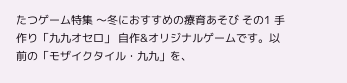たつゲーム特集 〜冬におすすめの療育あそび その1 手作り「九九オセロ」 自作&オリジナルゲームです。以前の「モザイクタイル・九九」を、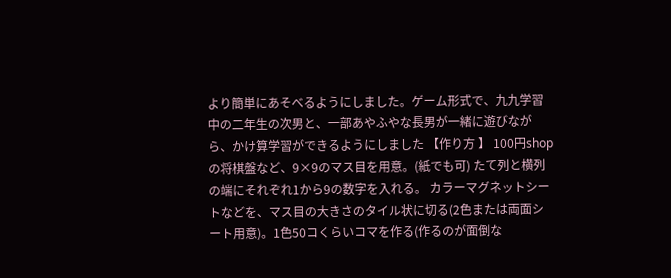より簡単にあそべるようにしました。ゲーム形式で、九九学習中の二年生の次男と、一部あやふやな長男が一緒に遊びながら、かけ算学習ができるようにしました 【作り方 】 100円shopの将棋盤など、9×9のマス目を用意。(紙でも可) たて列と横列の端にそれぞれ1から9の数字を入れる。 カラーマグネットシートなどを、マス目の大きさのタイル状に切る(2色または両面シート用意)。1色50コくらいコマを作る(作るのが面倒な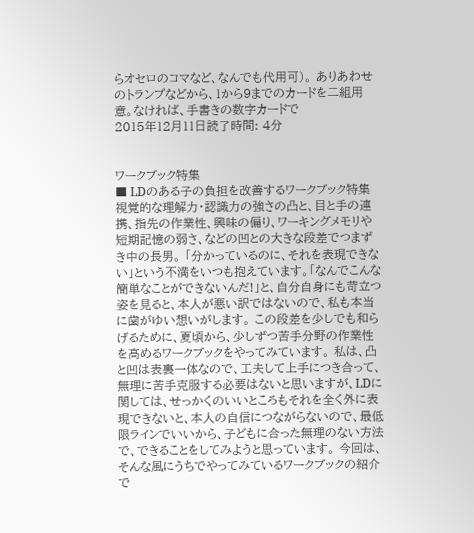らオセロのコマなど、なんでも代用可)。 ありあわせのトランプなどから、1から9までのカードを二組用意。なければ、手書きの数字カードで
2015年12月11日読了時間: 4分


ワークブック特集
■ LDのある子の負担を改善するワークブック特集 視覚的な理解力・認識力の強さの凸と、目と手の連携、指先の作業性、興味の偏り、ワーキングメモリや短期記憶の弱さ、などの凹との大きな段差でつまずき中の長男。 「分かっているのに、それを表現できない」という不満をいつも抱えています。「なんでこんな簡単なことができないんだ!」と、自分自身にも苛立つ姿を見ると、本人が悪い訳ではないので、私も本当に歯がゆい想いがします。 この段差を少しでも和らげるために、夏頃から、少しずつ苦手分野の作業性を高めるワークブックをやってみています。 私は、凸と凹は表裏一体なので、工夫して上手につき合って、無理に苦手克服する必要はないと思いますが、LDに関しては、せっかくのいいところもそれを全く外に表現できないと、本人の自信につながらないので、最低限ラインでいいから、子どもに合った無理のない方法で、できることをしてみようと思っています。 今回は、そんな風にうちでやってみているワークブックの紹介で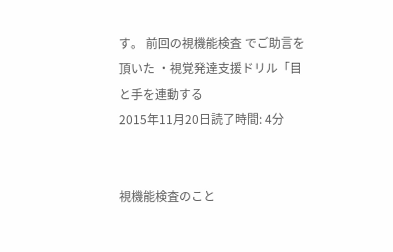す。 前回の視機能検査 でご助言を頂いた ・視覚発達支援ドリル「目と手を連動する
2015年11月20日読了時間: 4分


視機能検査のこと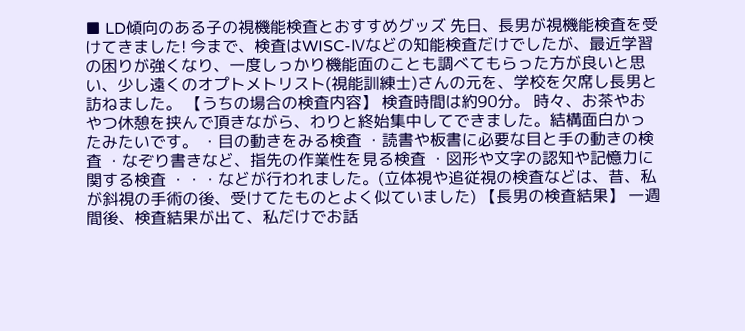■ LD傾向のある子の視機能検査とおすすめグッズ 先日、長男が視機能検査を受けてきました! 今まで、検査はWISC-Ⅳなどの知能検査だけでしたが、最近学習の困りが強くなり、一度しっかり機能面のことも調べてもらった方が良いと思い、少し遠くのオプトメトリスト(視能訓練士)さんの元を、学校を欠席し長男と訪ねました。 【うちの場合の検査内容】 検査時間は約90分。 時々、お茶やおやつ休憩を挟んで頂きながら、わりと終始集中してできました。結構面白かったみたいです。 ・目の動きをみる検査 ・読書や板書に必要な目と手の動きの検査 ・なぞり書きなど、指先の作業性を見る検査 ・図形や文字の認知や記憶力に関する検査 ・・・などが行われました。(立体視や追従視の検査などは、昔、私が斜視の手術の後、受けてたものとよく似ていました) 【長男の検査結果】 一週間後、検査結果が出て、私だけでお話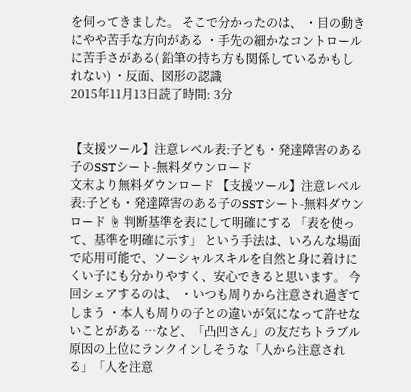を伺ってきました。 そこで分かったのは、 ・目の動きにやや苦手な方向がある ・手先の細かなコントロールに苦手さがある( 鉛筆の持ち方も関係しているかもしれない) ・反面、図形の認識
2015年11月13日読了時間: 3分


【支援ツール】注意レベル表:子ども・発達障害のある子のSSTシート-無料ダウンロード
文末より無料ダウンロード 【支援ツール】注意レベル表:子ども・発達障害のある子のSSTシート-無料ダウンロード ☝ 判断基準を表にして明確にする 「表を使って、基準を明確に示す」 という手法は、いろんな場面で応用可能で、ソーシャルスキルを自然と身に着けにくい子にも分かりやすく、安心できると思います。 今回シェアするのは、 ・いつも周りから注意され過ぎてしまう ・本人も周りの子との違いが気になって許せないことがある …など、「凸凹さん」の友だちトラブル原因の上位にランクインしそうな「人から注意される」「人を注意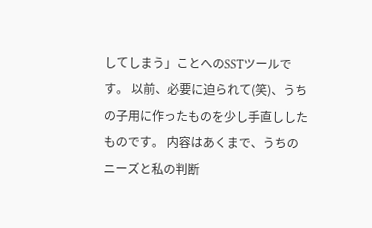してしまう」ことへのSSTツールです。 以前、必要に迫られて(笑)、うちの子用に作ったものを少し手直ししたものです。 内容はあくまで、うちのニーズと私の判断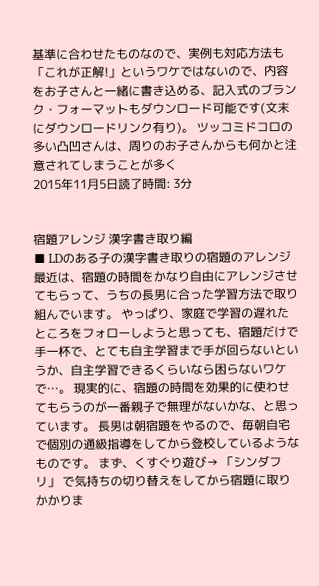基準に合わせたものなので、実例も対応方法も「これが正解!」というワケではないので、内容をお子さんと一緒に書き込める、記入式のブランク・フォーマットもダウンロード可能です(文末にダウンロードリンク有り)。 ツッコミドコロの多い凸凹さんは、周りのお子さんからも何かと注意されてしまうことが多く
2015年11月5日読了時間: 3分


宿題アレンジ 漢字書き取り編
■ LDのある子の漢字書き取りの宿題のアレンジ 最近は、宿題の時間をかなり自由にアレンジさせてもらって、うちの長男に合った学習方法で取り組んでいます。 やっぱり、家庭で学習の遅れたところをフォローしようと思っても、宿題だけで手一杯で、とても自主学習まで手が回らないというか、自主学習できるくらいなら困らないワケで…。 現実的に、宿題の時間を効果的に使わせてもらうのが一番親子で無理がないかな、と思っています。 長男は朝宿題をやるので、毎朝自宅で個別の通級指導をしてから登校しているようなものです。 まず、くすぐり遊び→ 「シンダフリ」 で気持ちの切り替えをしてから宿題に取りかかりま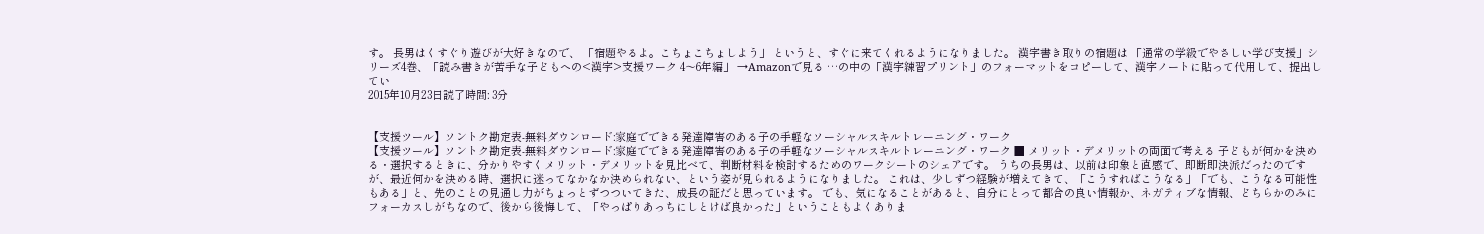す。 長男はくすぐり遊びが大好きなので、 「宿題やるよ。こちょこちょしよう」 というと、すぐに来てくれるようになりました。 漢字書き取りの宿題は 「通常の学級でやさしい学び支援」シリーズ4巻、「読み書きが苦手な子どもへの<漢字>支援ワーク 4〜6年編」 →Amazonで見る …の中の「漢字練習プリント」のフォーマットをコピーして、漢字ノートに貼って代用して、提出してい
2015年10月23日読了時間: 3分


【支援ツール】ソントク勘定表-無料ダウンロード:家庭でできる発達障害のある子の手軽なソーシャルスキルトレーニング・ワーク
【支援ツール】ソントク勘定表-無料ダウンロード:家庭でできる発達障害のある子の手軽なソーシャルスキルトレーニング・ワーク ■ メリット・デメリットの両面で考える 子どもが何かを決める・選択するときに、分かりやすくメリット・デメリットを見比べて、判断材料を検討するためのワークシートのシェアです。 うちの長男は、以前は印象と直感で、即断即決派だったのですが、最近何かを決める時、選択に迷ってなかなか決められない、という姿が見られるようになりました。 これは、少しずつ経験が増えてきて、「こうすればこうなる」「でも、こうなる可能性もある」と、先のことの見通し力がちょっとずつついてきた、成長の証だと思っています。 でも、気になることがあると、自分にとって都合の良い情報か、ネガティブな情報、どちらかのみにフォーカスしがちなので、後から後悔して、「やっぱりあっちにしとけば良かった」ということもよくありま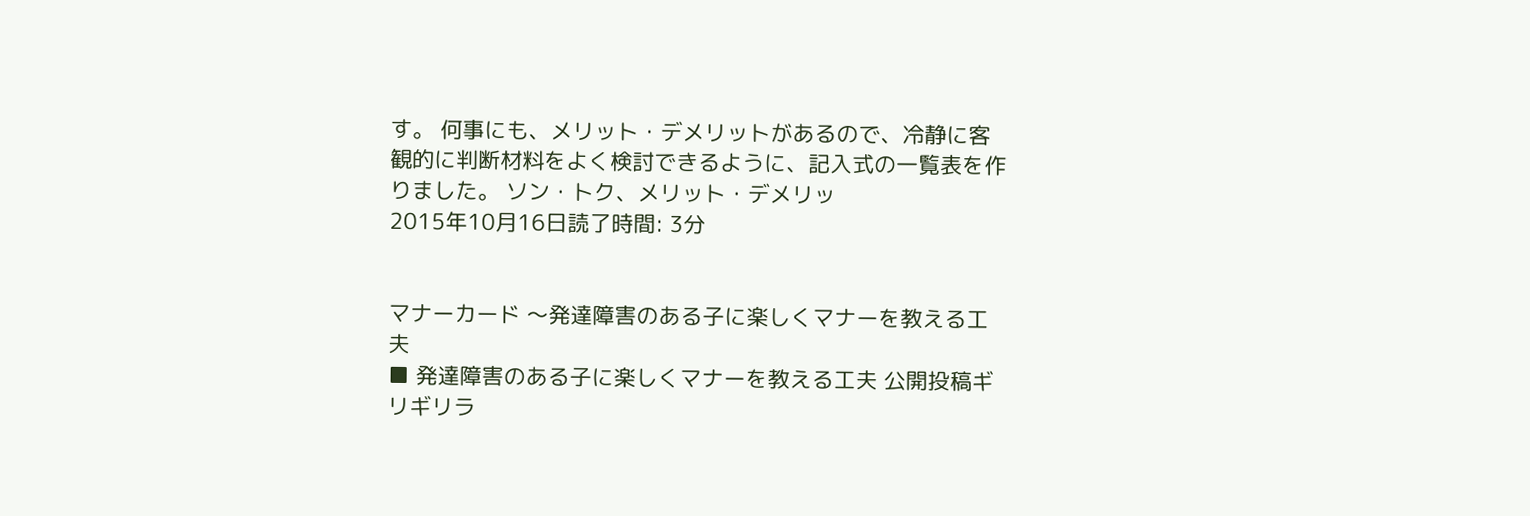す。 何事にも、メリット・デメリットがあるので、冷静に客観的に判断材料をよく検討できるように、記入式の一覧表を作りました。 ソン・トク、メリット・デメリッ
2015年10月16日読了時間: 3分


マナーカード 〜発達障害のある子に楽しくマナーを教える工夫
■ 発達障害のある子に楽しくマナーを教える工夫 公開投稿ギリギリラ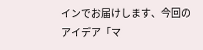インでお届けします、今回のアイデア「マ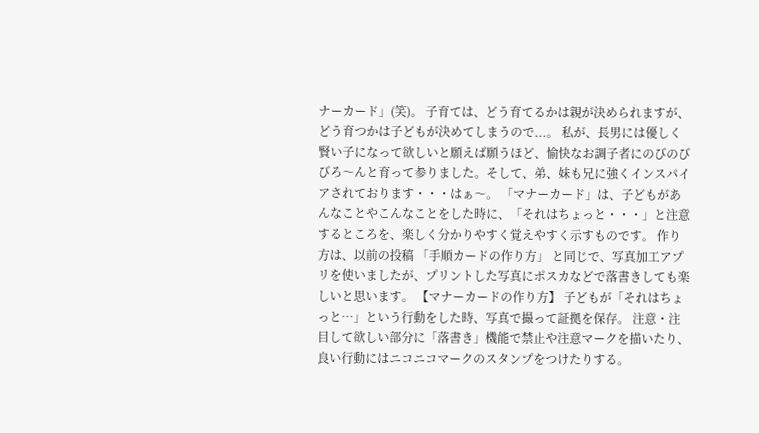ナーカード」(笑)。 子育ては、どう育てるかは親が決められますが、どう育つかは子どもが決めてしまうので...。 私が、長男には優しく賢い子になって欲しいと願えば願うほど、愉快なお調子者にのびのびびろ〜んと育って参りました。そして、弟、妹も兄に強くインスパイアされております・・・はぁ〜。 「マナーカード」は、子どもがあんなことやこんなことをした時に、「それはちょっと・・・」と注意するところを、楽しく分かりやすく覚えやすく示すものです。 作り方は、以前の投稿 「手順カードの作り方」 と同じで、写真加工アプリを使いましたが、プリントした写真にポスカなどで落書きしても楽しいと思います。 【マナーカードの作り方】 子どもが「それはちょっと…」という行動をした時、写真で撮って証拠を保存。 注意・注目して欲しい部分に「落書き」機能で禁止や注意マークを描いたり、良い行動にはニコニコマークのスタンプをつけたりする。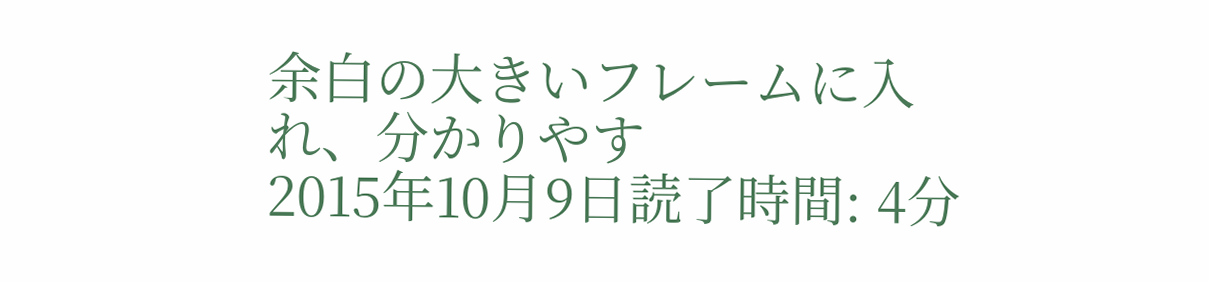余白の大きいフレームに入れ、分かりやす
2015年10月9日読了時間: 4分